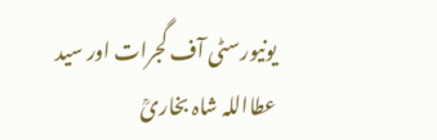یونیورسٹی آف گجرات اور سید عطااللہ شاہ بخاریؒ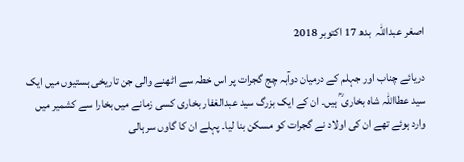اصغر عبداللہ  بدھ 17 اکتوبر 2018

دریائے چناب اور جہلم کے درمیان دوآبہ چج گجرات پر اس خطہ سے اٹھنے والی جن تاریخی ہستیوں میں ایک سید عطااللہ شاہ بخاری ؒ ہیں۔ ان کے ایک بزرگ سید عبدالغفار بخاری کسی زمانے میں بخارا سے کشمیر میں وارد ہوئے تھے ان کی اولاد نے گجرات کو مسکن بنا لیا۔ پہلے ان کا گاوں سرہالی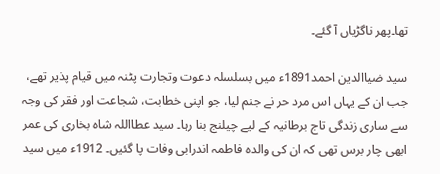تھا۔پھر ناگڑیاں آ گئے۔

سید ضیاالدین احمد1891ء میں بسلسلہ دعوت وتجارت پٹنہ میں قیام پذیر تھے، جب ان کے یہاں اس مرد حر نے جنم لیا، جو اپنی خطابت، شجاعت اور فقر کی وجہ سے ساری زندگی تاج برطانیہ کے لیے چیلنج بنا رہا۔ سید عطااللہ شاہ بخاری کی عمر ابھی چار برس تھی کہ ان کی والدہ فاطمہ اندرابی وفات پا گئیں۔ 1912ء میں سید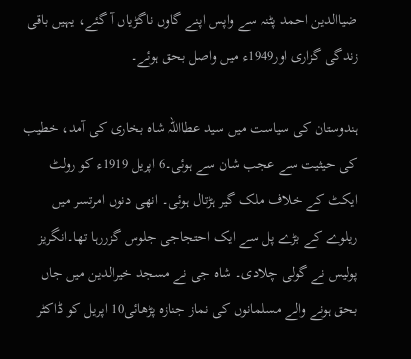ضیاالدین احمد پٹنہ سے واپس اپنے گاوں ناگڑیاں آ گئے، یہیں باقی زندگی گزاری اور1949ء میں واصل بحق ہوئے۔

ہندوستان کی سیاست میں سید عطااللہ شاہ بخاری کی آمد، خطیب کی حیثیت سے عجب شان سے ہوئی۔6 اپریل 1919ء کو رولٹ ایکٹ کے خلاف ملک گیر ہڑتال ہوئی۔ انھی دنوں امرتسر میں ریلوے کے بڑے پل سے ایک احتجاجی جلوس گزررہا تھا۔انگریز پولیس نے گولی چلادی۔ شاہ جی نے مسجد خیرالدین میں جاں بحق ہونے والے مسلمانوں کی نماز جنازہ پڑھائی10 اپریل کو ڈاکٹر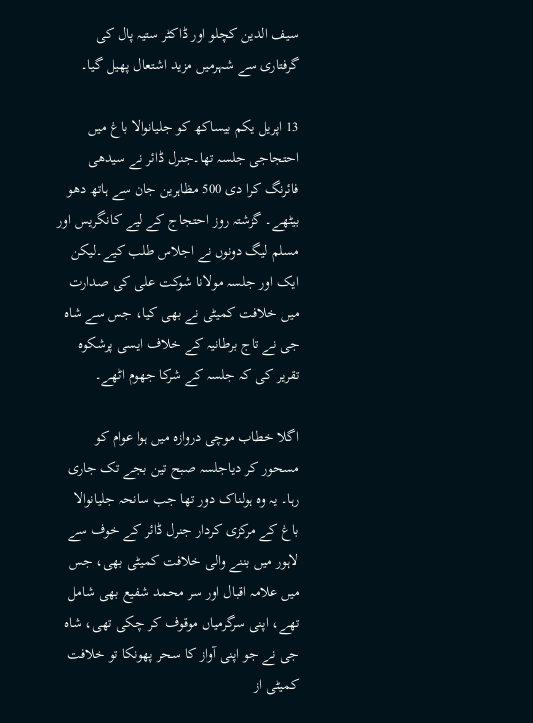سیف الدین کچلو اور ڈاکٹر ستیہ پال کی گرفتاری سے شہرمیں مزید اشتعال پھیل گیا۔

13 اپریل یکم بیساکھ کو جلیانوالا باغ میں احتجاجی جلسہ تھا۔جنرل ڈائر نے سیدھی فائرنگ کرا دی 500 مظاہرین جان سے ہاتھ دھو بیٹھے۔ گزشتہ روز احتجاج کے لیے کانگریس اور مسلم لیگ دونوں نے اجلاس طلب کیے۔لیکن ایک اور جلسہ مولانا شوکت علی کی صدارت میں خلافت کمیٹی نے بھی کیا، جس سے شاہ جی نے تاج برطانیہ کے خلاف ایسی پرشکوہ تقریر کی کہ جلسہ کے شرکا جھوم اٹھے۔

اگلا خطاب موچی دروازہ میں ہوا عوام کو مسحور کر دیاجلسہ صبح تین بجے تک جاری رہا۔ یہ وہ ہولناک دور تھا جب سانحہ جلیانوالا باغ کے مرکزی کردار جنرل ڈائر کے خوف سے لاہور میں بننے والی خلافت کمیٹی بھی، جس میں علامہ اقبال اور سر محمد شفیع بھی شامل تھے، اپنی سرگرمیاں موقوف کر چکی تھی، شاہ جی نے جو اپنی آواز کا سحر پھونکا تو خلافت کمیٹی از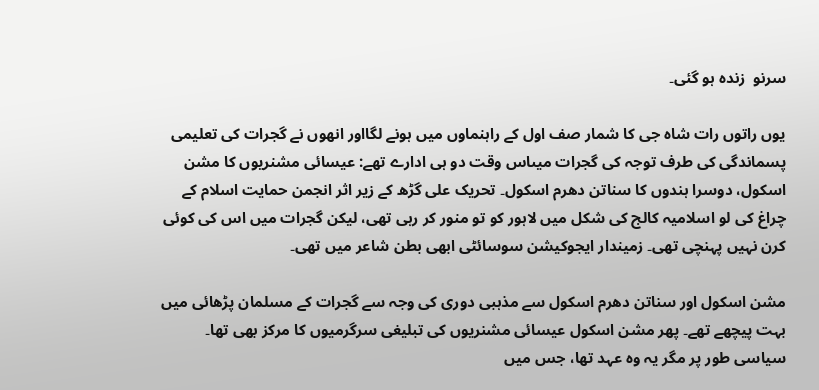سرنو  زندہ ہو گئی۔

یوں راتوں رات شاہ جی کا شمار صف اول کے راہنماوں میں ہونے لگااور انھوں نے گجرات کی تعلیمی پسماندگی کی طرف توجہ کی گجرات میںاس وقت دو ہی ادارے تھے: عیسائی مشنریوں کا مشن اسکول، دوسرا ہندوں کا سناتن دھرم اسکول۔ تحریک علی گڑھ کے زیر اثر انجمن حمایت اسلام کے چراغ کی لو اسلامیہ کالج کی شکل میں لاہور کو تو منور کر رہی تھی، لیکن گجرات میں اس کی کوئی کرن نہیں پہنچی تھی۔ زمیندار ایجوکیشن سوسائٹی ابھی بطن شاعر میں تھی۔

مشن اسکول اور سناتن دھرم اسکول سے مذہبی دوری کی وجہ سے گجرات کے مسلمان پڑھائی میں بہت پیچھے تھے۔ پھر مشن اسکول عیسائی مشنریوں کی تبلیغی سرگرمیوں کا مرکز بھی تھا۔ سیاسی طور پر مگر یہ وہ عہد تھا، جس میں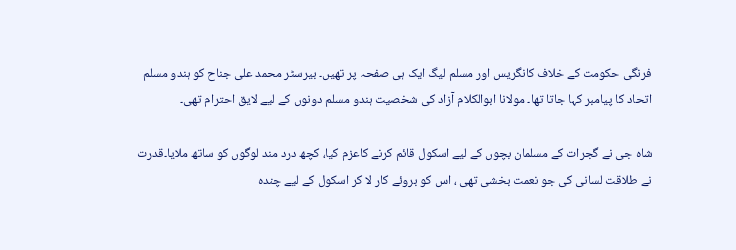فرنگی حکومت کے خلاف کانگریس اور مسلم لیگ ایک ہی صفحہ پر تھیں۔ بیرسٹر محمد علی جناح کو ہندو مسلم اتحاد کا پیامبر کہا جاتا تھا۔ مولانا ابوالکلام آزاد کی شخصیت ہندو مسلم دونوں کے لیے لایق احترام تھی۔

شاہ جی نے گجرات کے مسلمان بچوں کے لیے اسکول قائم کرنے کاعزم کیا، کچھ درد مند لوگوں کو ساتھ ملایا۔قدرت نے طلاقت لسانی کی جو نعمت بخشی تھی ، اس کو بروئے کار لا کر اسکول کے لیے چندہ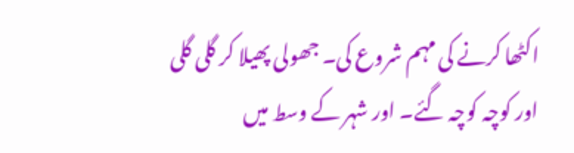اکٹھا کرنے کی مہم شروع کی۔ جھولی پھیلا کر گلی گلی اور کوچہ کوچہ گئے۔ اور شہر کے وسط میں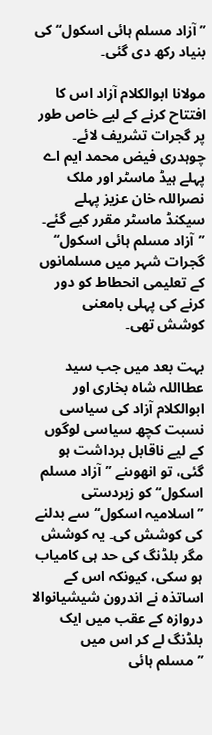’’ آزاد مسلم ہائی اسکول‘‘ کی بنیاد رکھ دی گئی۔

مولانا ابوالکلام آزاد اس کا افتتاح کرنے کے لیے خاص طور پر گجرات تشریف لائے۔ چوہدری فیض محمد ایم اے پہلے ہیڈ ماسٹر اور ملک نصراللہ خان عزیز پہلے سیکنڈ ماسٹر مقرر کیے گئے۔ ’’آزاد مسلم ہائی اسکول‘‘ گجرات شہر میں مسلمانوں کے تعلیمی انحطاط کو دور کرنے کی پہلی بامعنی کوشش تھی۔

بہت بعد میں جب سید عطااللہ شاہ بخاری اور ابوالکلام آزاد کی سیاسی نسبت کچھ سیاسی لوگوں کے لیے ناقابل برداشت ہو گئی، تو انھوںنے ’’آزاد مسلم اسکول‘‘ کو زبردستی ’’اسلامیہ اسکول‘‘سے بدلنے کی کوشش کی۔ یہ کوشش مگر بلڈنگ کی حد ہی کامیاب ہو سکی، کیونکہ اس کے اساتذہ نے اندرون شیشیانوالا دروازہ کے عقب میں ایک بلڈنگ لے کر اس میں ’’مسلم ہائی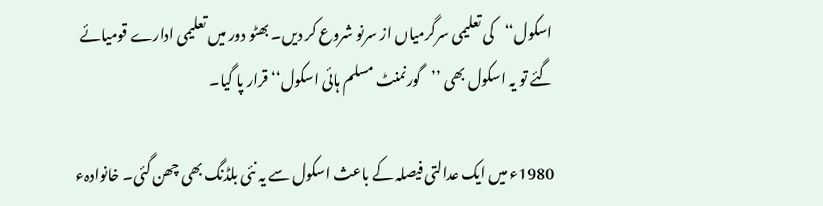اسکول‘‘کی تعلیمی سرگرمیاں از سرنو شروع کر دیں۔ بھٹو دور میں تعلیمی ادارے قومیائے گئے تو یہ اسکول بھی ’’گورنمنٹ مسلم ہائی اسکول‘‘ قرار پا گیا۔

1980ء میں ایک عدالتی فیصلہ کے باعث اسکول سے یہ نئی بلڈنگ بھی چھن گئی۔ خانوادہء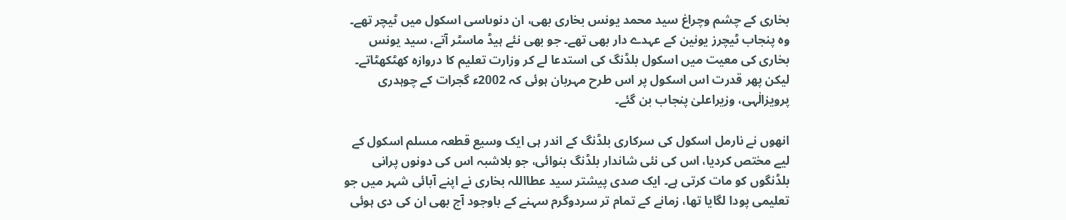بخاری کے چشم وچراغ سید محمد یونس بخاری بھی، ان دنوںاسی اسکول میں ٹیچر تھے۔ وہ پنجاب ٹیچرز یونین کے عہدے دار بھی تھے۔ جو بھی نئے ہیڈ ماسٹر آتے، سید یونس بخاری کی معیت میں اسکول بلڈنگ کی استدعا لے کر وزارت تعلیم کا دروازہ کھٹکھٹاتے۔ لیکن پھر قدرت اس اسکول پر اس طرح مہربان ہوئی کہ 2002ء گجرات کے چوہدری پرویزالٰہی، وزیراعلیٰ پنجاب بن گئے۔

انھوں نے نارمل اسکول کی سرکاری بلڈنگ کے اندر ہی ایک وسیع قطعہ مسلم اسکول کے لیے مختص کردیا، اس کی نئی شاندار بلڈنگ بنوائی، جو بلاشبہ اس کی دونوں پرانی بلڈنگوں کو مات کرتی ہے۔ ایک صدی پیشتر سید عطااللہ بخاری نے اپنے آبائی شہر میں جو تعلیمی پودا لگایا تھا، زمانے کے تمام تر سردوگرم سہنے کے باوجود آج بھی ان کی دی ہوئی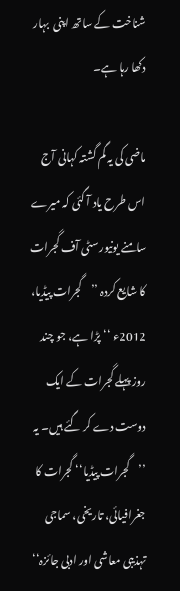شناخت کے ساتھ اپنی  بہار دکھا رہا ہے۔

ماضی کی یہ گم گشتہ کہانی آج اس طرح یاد آ گئی کہ میرے سامنے یونیورسٹی آف گجرات کا شایع کردہ ’’گجرات پیڈیا، 2012ء ‘‘پڑا ہے، جو چند روز پہلے گجرات کے ایک دوست دے کر گئے ہیں۔ یہ ’’گجرات پیڈیا‘‘ گجرات کا جغرافیائی، تاریخی، سماجی تہذیبی معاشی اور ادبی جائزہ‘‘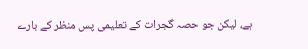ہے، لیکن جو حصہ گجرات کے تعلیمی پس منظر کے بارے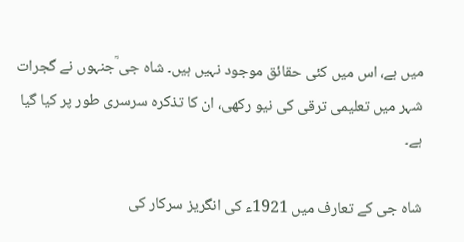میں ہے، اس میں کئی حقائق موجود نہیں ہیں۔ شاہ جی ؒجنہوں نے گجرات شہر میں تعلیمی ترقی کی نیو رکھی، ان کا تذکرہ سرسری طور پر کیا گیا ہے۔

شاہ جی کے تعارف میں 1921ء کی انگریز سرکار کی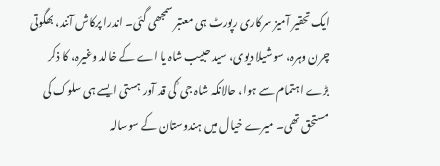ایک تحقیر آمیز سرکاری رپورٹ ہی معتبر سمجھی گئی۔ اندرا پرکاش آنند، بھگوتی چرن وہرہ، سوشیلا دیوی، سید حبیب شاہ یا اے کے خالد وغیرہ، کا ذکر بڑے اہتمام سے ہوا، حالانکہ شاہ جی  ؒکی قد آور ہستی ایسے ہی سلوک کی مستحق تھی۔ میرے خیال میں ہندوستان کے سوسالہ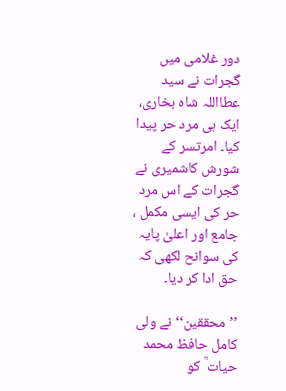دور غلامی میں گجرات نے سید عطااللہ شاہ بخاری، ایک ہی مرد حر پیدا کیا۔ امرتسر کے شورش کاشمیری نے گجرات کے اس مرد حر کی ایسی مکمل ، جامع اور اعلیٰ پایہ کی سوانح لکھی کہ حق ادا کر دیا۔

’’محققین‘‘ نے ولی کامل حافظ محمد حیات ؒ کو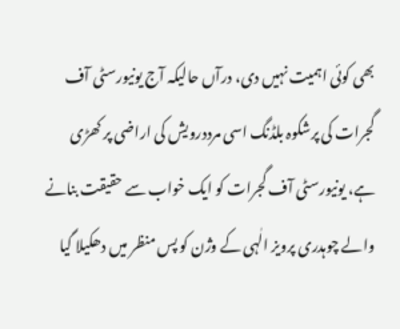بھی کوئی اہمیت نہیں دی، درآں حالیکہ آج یونیورسٹی آف گجرات کی پرشکوہ بلڈنگ اسی مرددرویش کی اراضی پر کھڑی ہے، یونیورسٹی آف گجرات کو ایک خواب سے حقیقت بنانے والے چوہدری پرویز الٰہی کے وژن کو پس منظر میں دھکیلا گیا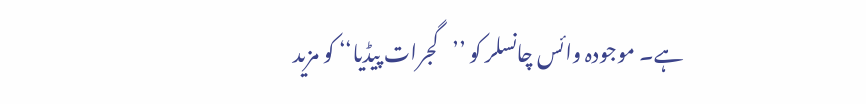ہے۔ موجودہ وائس چانسلر کو ’’گجرات پیڈیا‘‘ کو مزید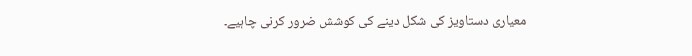معیاری دستاویز کی شکل دینے کی کوشش ضرور کرنی چاہیے۔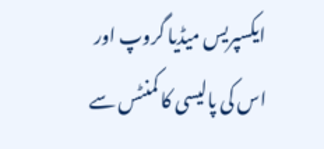ایکسپریس میڈیا گروپ اور اس کی پالیسی کا کمنٹس سے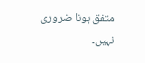متفق ہونا ضروری نہیں۔